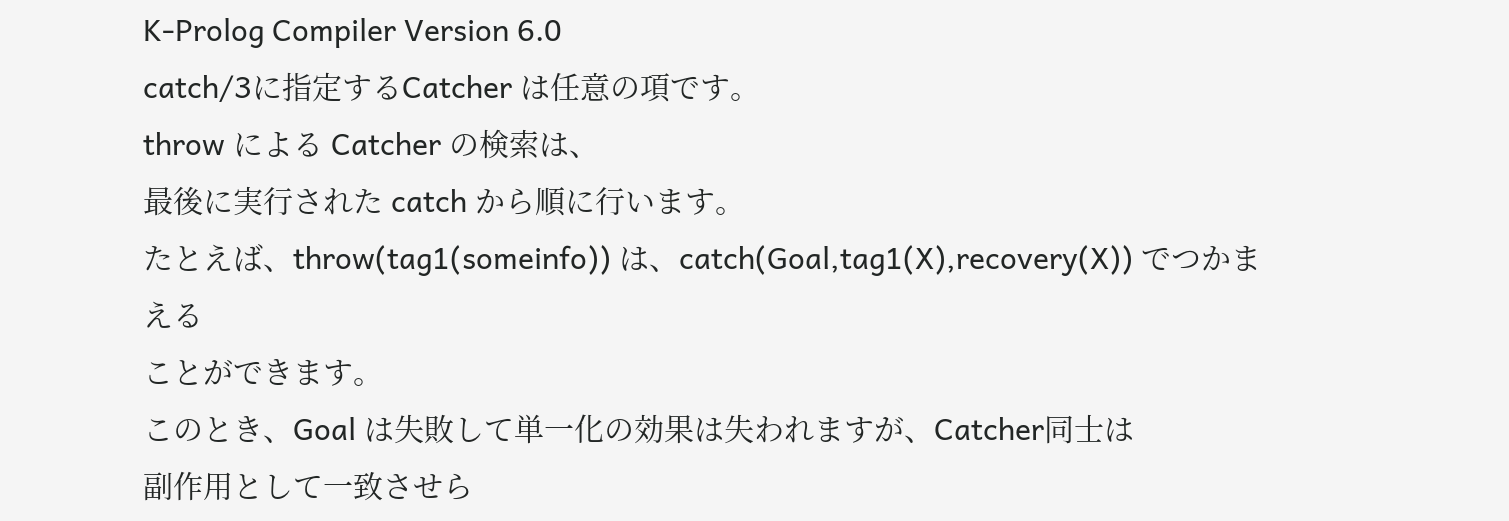K-Prolog Compiler Version 6.0
catch/3に指定するCatcher は任意の項です。
throw による Catcher の検索は、
最後に実行された catch から順に行います。
たとえば、throw(tag1(someinfo)) は、catch(Goal,tag1(X),recovery(X)) でつかまえる
ことができます。
このとき、Goal は失敗して単一化の効果は失われますが、Catcher同士は
副作用として一致させら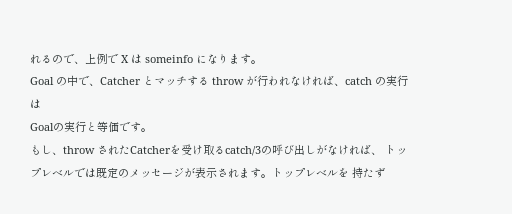れるので、上例で X は someinfo になります。
Goal の中で、Catcher とマッチする throw が行われなければ、catch の実行は
Goalの実行と等価です。
もし、throw されたCatcherを受け取るcatch/3の呼び出しがなければ、 トップレベルでは既定のメッセージが表示されます。トップレベルを 持たず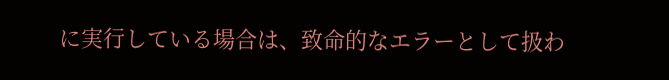に実行している場合は、致命的なエラーとして扱わ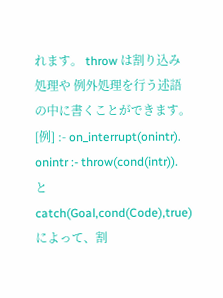れます。 throw は割り込み処理や 例外処理を行う述語の中に書くことができます。
[例] :- on_interrupt(onintr). onintr :- throw(cond(intr)). と catch(Goal,cond(Code),true)によって、割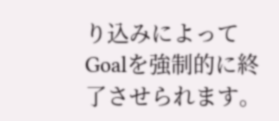り込みによってGoalを強制的に終了させられます。